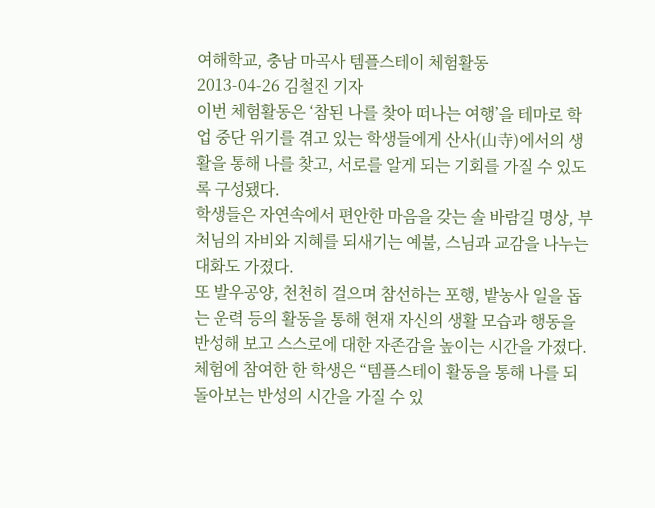여해학교, 충남 마곡사 템플스테이 체험활동
2013-04-26 김철진 기자
이번 체험활동은 ‘참된 나를 찾아 떠나는 여행’을 테마로 학업 중단 위기를 겪고 있는 학생들에게 산사(山寺)에서의 생활을 통해 나를 찾고, 서로를 알게 되는 기회를 가질 수 있도록 구성됐다.
학생들은 자연속에서 편안한 마음을 갖는 솔 바람길 명상, 부처님의 자비와 지혜를 되새기는 예불, 스님과 교감을 나누는 대화도 가졌다.
또 발우공양, 천천히 걸으며 참선하는 포행, 밭농사 일을 돕는 운력 등의 활동을 통해 현재 자신의 생활 모습과 행동을 반성해 보고 스스로에 대한 자존감을 높이는 시간을 가졌다.
체험에 참여한 한 학생은 “템플스테이 활동을 통해 나를 되돌아보는 반성의 시간을 가질 수 있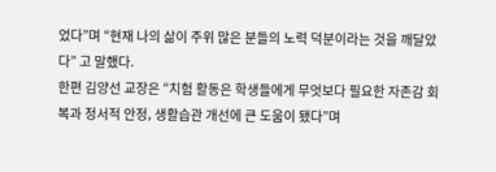었다”며 “현재 나의 삶이 주위 많은 분들의 노력 덕분이라는 것을 깨달았다” 고 말했다.
한편 김양선 교장은 “치험 활동은 학생들에게 무엇보다 필요한 자존감 회복과 정서적 안정, 생활습관 개선에 큰 도움이 됐다”며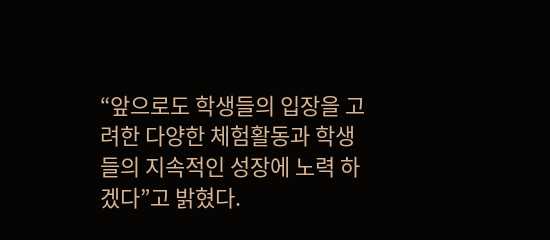“앞으로도 학생들의 입장을 고려한 다양한 체험활동과 학생들의 지속적인 성장에 노력 하겠다”고 밝혔다.